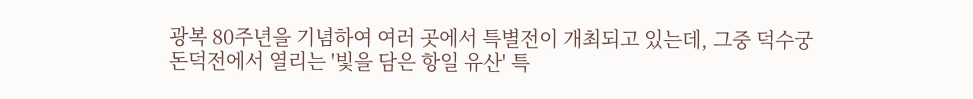광복 80주년을 기념하여 여러 곳에서 특별전이 개최되고 있는데, 그중 덕수궁 돈덕전에서 열리는 '빛을 담은 항일 유산' 특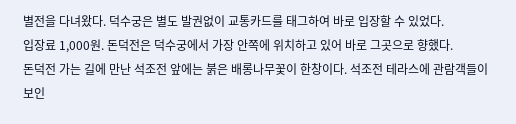별전을 다녀왔다. 덕수궁은 별도 발권없이 교통카드를 태그하여 바로 입장할 수 있었다.
입장료 1,000원. 돈덕전은 덕수궁에서 가장 안쪽에 위치하고 있어 바로 그곳으로 향했다.
돈덕전 가는 길에 만난 석조전 앞에는 붉은 배롱나무꽃이 한창이다. 석조전 테라스에 관람객들이 보인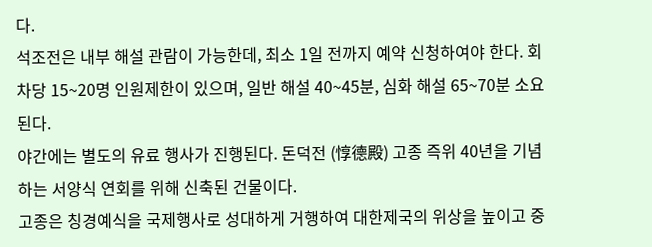다.
석조전은 내부 해설 관람이 가능한데, 최소 1일 전까지 예약 신청하여야 한다. 회차당 15~20명 인원제한이 있으며, 일반 해설 40~45분, 심화 해설 65~70분 소요된다.
야간에는 별도의 유료 행사가 진행된다. 돈덕전 (惇德殿) 고종 즉위 40년을 기념하는 서양식 연회를 위해 신축된 건물이다.
고종은 칭경예식을 국제행사로 성대하게 거행하여 대한제국의 위상을 높이고 중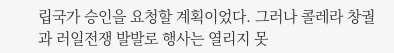립국가 승인을 요청할 계획이었다. 그러나 콜레라 창궐과 러일전쟁 발발로 행사는 열리지 못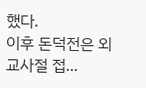했다.
이후 돈덕전은 외교사절 접...